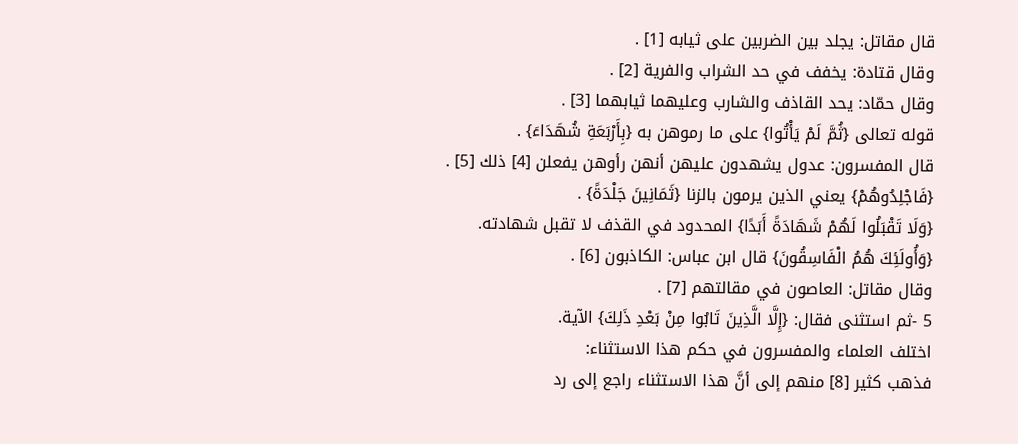قال مقاتل: يجلد بين الضربين على ثيابه [1] .
وقال قتادة: يخفف في حد الشراب والفرية [2] .
وقال حمّاد: يحد القاذف والشارب وعليهما ثيابهما [3] .
قوله تعالى {ثُمَّ لَمْ يَأْتُوا} على ما رموهن به {بِأَرْبَعَةِ شُهَدَاءَ} .
قال المفسرون: عدول يشهدون عليهن أنهن رأوهن يفعلن [4] ذلك [5] .
{فَاجْلِدُوهُمْ} يعني الذين يرمون بالزنا {ثَمَانِينَ جَلْدَةً} .
{وَلَا تَقْبَلُوا لَهُمْ شَهَادَةً أَبَدًا} المحدود في القذف لا تقبل شهادته.
{وَأُولَئِكَ هُمُ الْفَاسِقُونَ} قال ابن عباس: الكاذبون [6] .
وقال مقاتل: العاصون في مقالتهم [7] .
5 -ثم استثنى فقال: {إِلَّا الَّذِينَ تَابُوا مِنْ بَعْدِ ذَلِكَ} الآية.
اختلف العلماء والمفسرون في حكم هذا الاستثناء:
فذهب كثير [8] منهم إلى أنَّ هذا الاستثناء راجع إلى رد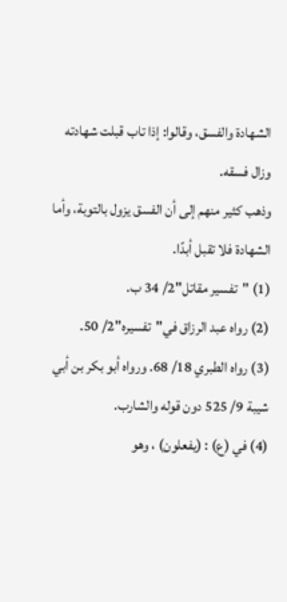الشهادة والفسق، وقالوا: إذا تاب قبلت شهادته وزال فسقه.
وذهب كثير منهم إلى أن الفسق يزول بالتوبة، وأما الشهادة فلا تقبل أبدًا.
(1) "تفسير مقاتل"2/ 34 ب.
(2) رواه عبد الرزاق في"تفسيره"2/ 50.
(3) رواه الطبري 18/ 68. ورواه أبو بكر بن أبي شيبة 9/ 525 دون قوله والشارب.
(4) في (ع) : (يفعلون) ، وهو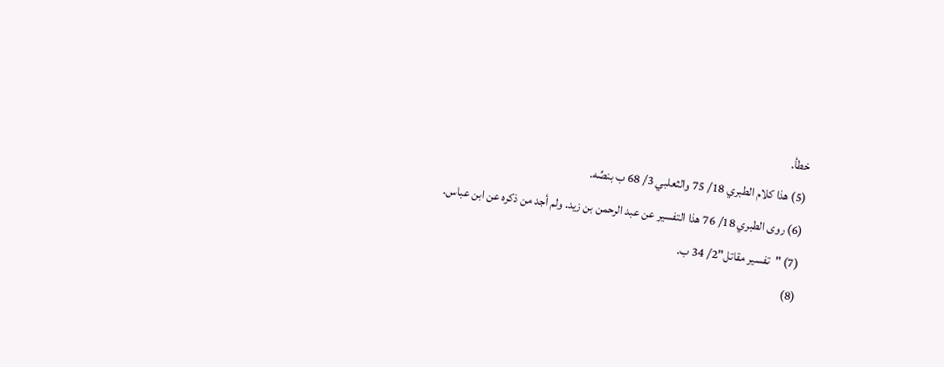خطأ.
(5) هذا كلام الطبري 18/ 75 والثعلبي 3/ 68 ب بنصِّه.
(6) روى الطبري 18/ 76 هذا التفسير عن عبد الرحمن بن زيد. ولم أجد من ذكره عن ابن عباس.
(7) "تفسير مقاتل"2/ 34 ب.
(8)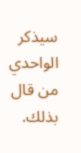سيذكر الواحدي من قال بذلك.